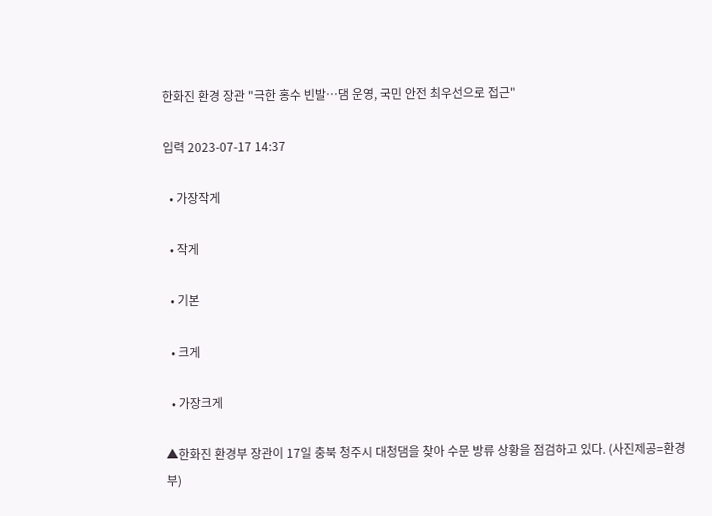한화진 환경 장관 "극한 홍수 빈발…댐 운영, 국민 안전 최우선으로 접근"

입력 2023-07-17 14:37

  • 가장작게

  • 작게

  • 기본

  • 크게

  • 가장크게

▲한화진 환경부 장관이 17일 충북 청주시 대청댐을 찾아 수문 방류 상황을 점검하고 있다. (사진제공=환경부)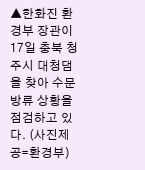▲한화진 환경부 장관이 17일 충북 청주시 대청댐을 찾아 수문 방류 상황을 점검하고 있다. (사진제공=환경부)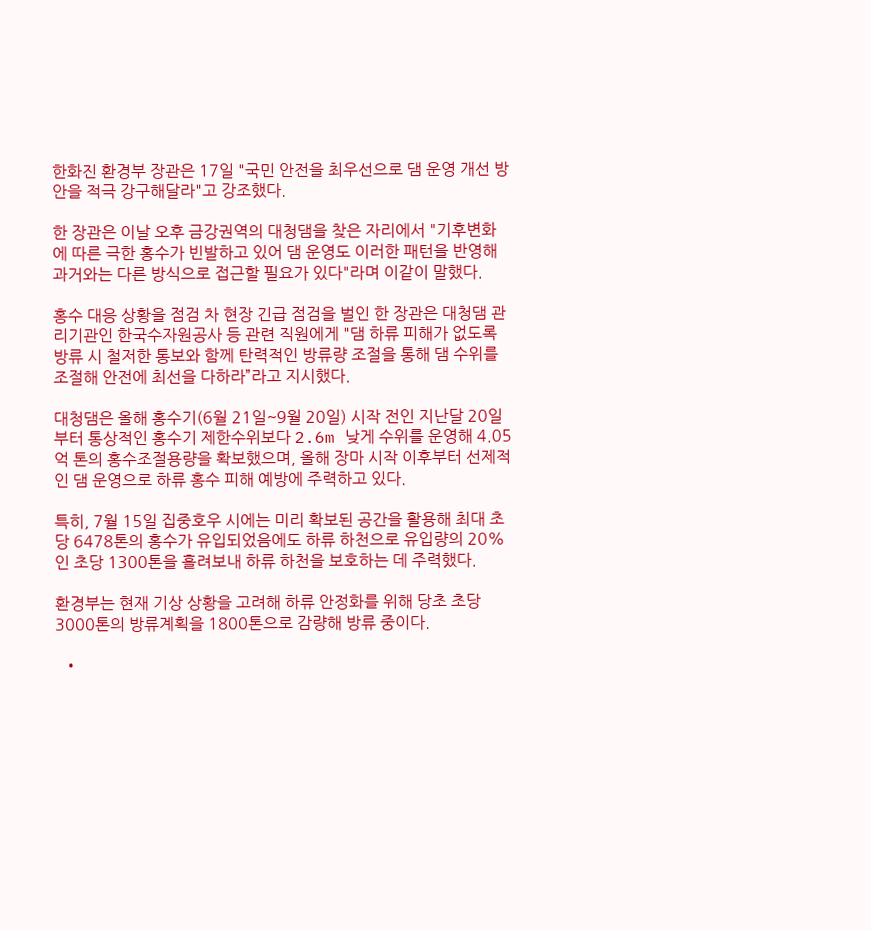한화진 환경부 장관은 17일 "국민 안전을 최우선으로 댐 운영 개선 방안을 적극 강구해달라"고 강조했다.

한 장관은 이날 오후 금강권역의 대청댐을 찾은 자리에서 "기후변화에 따른 극한 홍수가 빈발하고 있어 댐 운영도 이러한 패턴을 반영해 과거와는 다른 방식으로 접근할 필요가 있다"라며 이같이 말했다.

홍수 대응 상황을 점검 차 현장 긴급 점검을 벌인 한 장관은 대청댐 관리기관인 한국수자원공사 등 관련 직원에게 "댐 하류 피해가 없도록 방류 시 철저한 통보와 함께 탄력적인 방류량 조절을 통해 댐 수위를 조절해 안전에 최선을 다하라”라고 지시했다.

대청댐은 올해 홍수기(6월 21일~9월 20일) 시작 전인 지난달 20일부터 통상적인 홍수기 제한수위보다 2.6m 낮게 수위를 운영해 4.05억 톤의 홍수조절용량을 확보했으며, 올해 장마 시작 이후부터 선제적인 댐 운영으로 하류 홍수 피해 예방에 주력하고 있다.

특히, 7월 15일 집중호우 시에는 미리 확보된 공간을 활용해 최대 초당 6478톤의 홍수가 유입되었음에도 하류 하천으로 유입량의 20%인 초당 1300톤을 흘려보내 하류 하천을 보호하는 데 주력했다.

환경부는 현재 기상 상황을 고려해 하류 안정화를 위해 당초 초당 3000톤의 방류계획을 1800톤으로 감량해 방류 중이다.

  •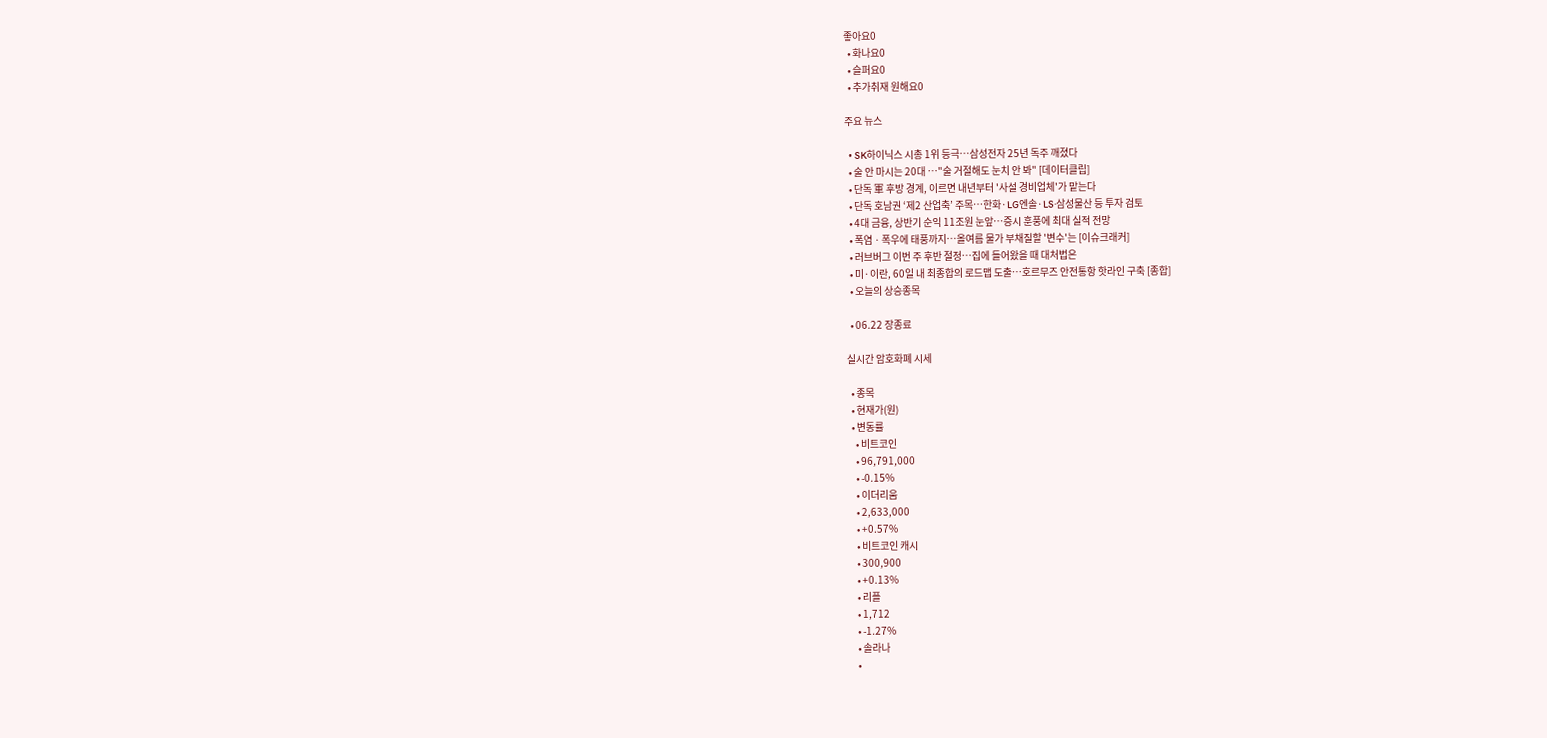좋아요0
  • 화나요0
  • 슬퍼요0
  • 추가취재 원해요0

주요 뉴스

  • SK하이닉스 시총 1위 등극…삼성전자 25년 독주 깨졌다
  • 술 안 마시는 20대 …"술 거절해도 눈치 안 봐" [데이터클립]
  • 단독 軍 후방 경계, 이르면 내년부터 '사설 경비업체'가 맡는다
  • 단독 호남권 ‘제2 산업축’ 주목…한화·LG엔솔·LS·삼성물산 등 투자 검토
  • 4대 금융, 상반기 순익 11조원 눈앞⋯증시 훈풍에 최대 실적 전망
  • 폭염ㆍ폭우에 태풍까지⋯올여름 물가 부채질할 '변수'는 [이슈크래커]
  • 러브버그 이번 주 후반 절정⋯집에 들어왔을 때 대처법은
  • 미·이란, 60일 내 최종합의 로드맵 도출…호르무즈 안전통항 핫라인 구축 [종합]
  • 오늘의 상승종목

  • 06.22 장종료

실시간 암호화폐 시세

  • 종목
  • 현재가(원)
  • 변동률
    • 비트코인
    • 96,791,000
    • -0.15%
    • 이더리움
    • 2,633,000
    • +0.57%
    • 비트코인 캐시
    • 300,900
    • +0.13%
    • 리플
    • 1,712
    • -1.27%
    • 솔라나
    •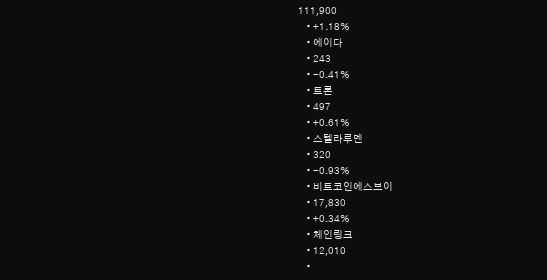111,900
    • +1.18%
    • 에이다
    • 243
    • -0.41%
    • 트론
    • 497
    • +0.61%
    • 스텔라루멘
    • 320
    • -0.93%
    • 비트코인에스브이
    • 17,830
    • +0.34%
    • 체인링크
    • 12,010
    •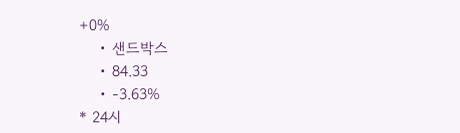+0%
    • 샌드박스
    • 84.33
    • -3.63%
* 24시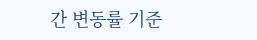간 변동률 기준